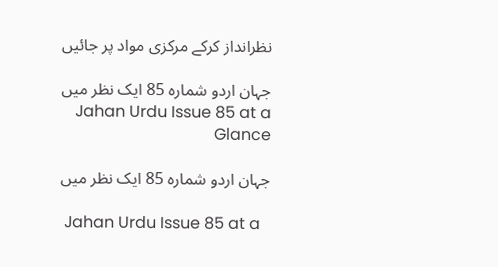نظرانداز کرکے مرکزی مواد پر جائیں

جہان اردو شمارہ 85 ایک نظر میں Jahan Urdu Issue 85 at a Glance

جہان اردو شمارہ 85 ایک نظر میں

 Jahan Urdu Issue 85 at a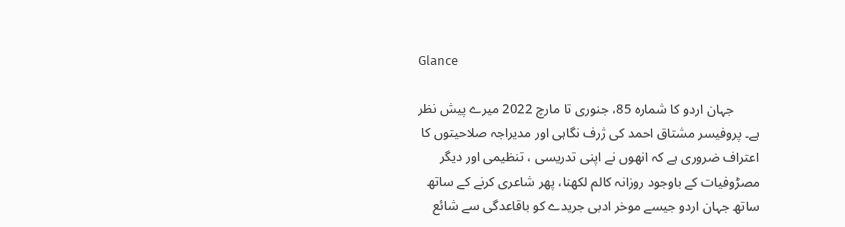Glance

        جہان اردو کا شمارہ 85، جنوری تا مارچ 2022 میرے پیش نظر ہے۔ پروفیسر مشتاق احمد کی ژرف نگاہی اور مدیراجہ صلاحیتوں کا اعتراف ضروری ہے کہ انھوں نے اپنی تدریسی ، تنظیمی اور دیگر مصڑوفیات کے باوجود روزانہ کالم لکھنا، پھر شاعری کرنے کے ساتھ ساتھ جہان اردو جیسے موخر ادبی جریدے کو باقاعدگی سے شائع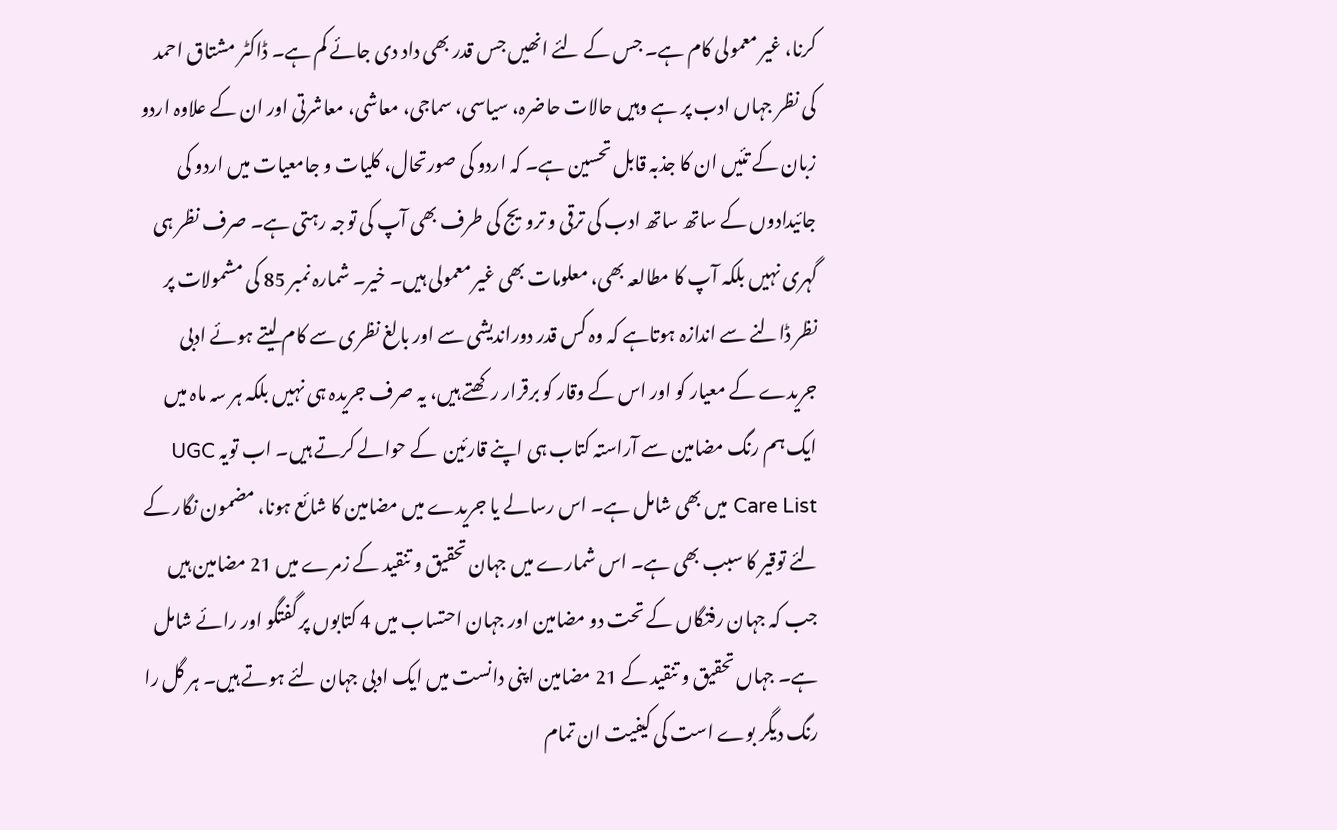کرنا، غیر معمولی کام ہے۔ جس کے لئے انھیں جس قدر بھی داد دی جائے کم ہے۔ ڈاکٹر مشتاق احمد کی نظر جہاں ادب پر ہے وہیں حالات حاضرہ، سیاسی، سماجی، معاشی، معاشرتی اور ان کے علاوہ اردو زبان کے تئیں ان کا جذبہ قابل تحسین ہے۔ کہ اردو کی صورتحال، کلیات و جامعیات میں اردو کی جائیدادوں کے ساتھ ساتھ ادب کی ترقی و ترویج کی طرف بھی آپ کی توجہ رہتی ہے۔ صرف نظر ہی گہری نہیں بلکہ آپ کا مطالعہ بھی، معلومات بھی غیر معمولی ہیں۔ خیر۔ شمارہ نمبر 85 کی مشمولات پر نظر ڈالنے سے اندازہ ہوتاہے کہ وہ کس قدر دوراندیشی سے اور بالغ نظری سے کام لیتے ہوئے ادبی جریدے کے معیار کو اور اس کے وقار کو برقرار رکھتے ہیں، یہ صرف جریدہ ہی نہیں بلکہ ہر سہ ماہ میں ایک ہم رنگ مضامین سے آراستہ کتاب ہی اپنے قارئین  کے حوالے کرتے ہیں۔ اب تویہ UGC Care List میں بھی شامل ہے۔ اس رسالے یا جریدے میں مضامین کا شائع ہونا، مضمون نگار کے لئے توقیر کا سبب بھی ہے۔ اس شمارے میں جہان تحقیق و تنقید کے زمرے میں 21 مضامین ہیں جب کہ جہان رفتگاں کے تحت دو مضامین اور جہان احتساب میں 4 کتابوں پر گفتگو اور رائے شامل ہے۔ جہاں تحقیق و تنقید کے 21 مضامین اپنی دانست میں ایک ادبی جہان لئے ہوتے ہیں۔ ہر گل را رنگ دیگر بوے است کی کیفیت ان تمام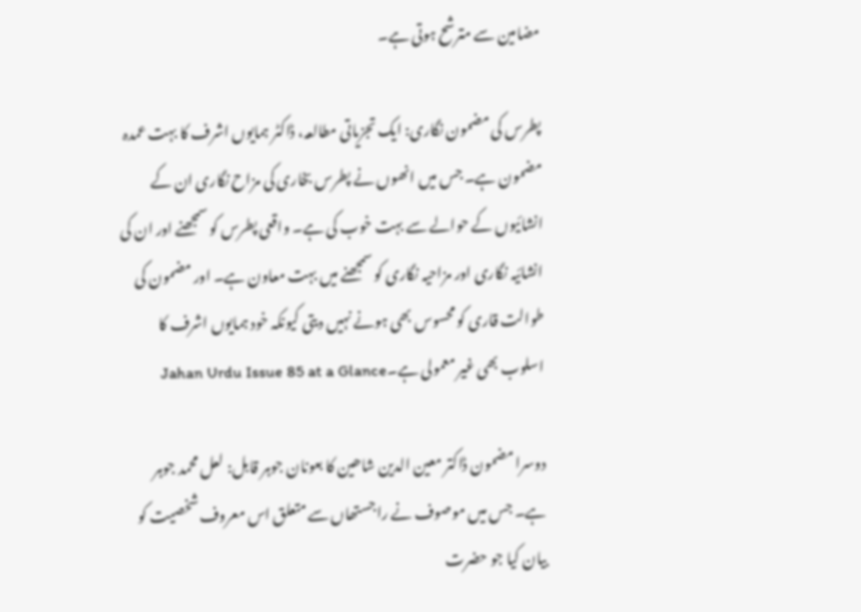مضامین سے مترشح ہوتی ہے۔

پطرس کی مضمون نگاری: ایک تجزیاتی مطالعہ، ڈاکٹر ہمایوں اشرف کا بہت عمدہ مضمون ہے۔ جس میں انھوں نے پطرس بخاری کی مزاح نگاری ان کے انشائیوں کے حوالے سے بہت خوب کی ہے۔ واقعی پطرس کو سمجھنے اور ان کی انشائیہ نگاری اور مزاحیہ نگاری کو سمجھنے میں بہت معاون ہے۔ اور مضمون کی طوالت قاری کو محسوس بھی ہونے نہیں دیتی کیونکہ خود ہمایوں اشرف کا اسلوب بھی غیر معمولی ہے۔Jahan Urdu Issue 85 at a Glance

دوسرا مضمون ڈاکتر معین الدین شاھین کا بعونان جوہر قابل: لعل محمد جوہر ہے۔ جس میں موصوف نے راجستھاں سے متعلق اس معروف شخصیت کو بیان کیا جو حضرت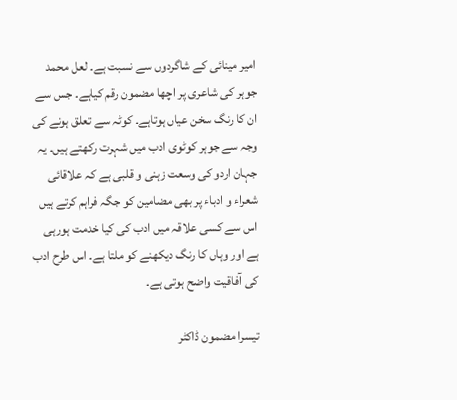امیر مینائی کے شاگردوں سے نسبت ہے۔ لعل محمد جوہر کی شاعری پر اچھا مضمون رقم کیاہے۔ جس سے ان کا رنگ سخن عیاں ہوتاہے۔ کوٹہ سے تعلق ہونے کی وجہ سے جوہر کوٹوی ادب میں شہرت رکھتے ہیں۔ یہ جہان اردو کی وسعت زہنی و قلبی ہے کہ علاقائی شعراء و ادباء پر بھی مضامین کو جگہ فراہم کرتے ہیں اس سے کسی علاقہ میں ادب کی کیا خدمت ہورہی ہے اور وہاں کا رنگ دیکھنے کو ملتا ہے۔ اس طرح ادب کی آفاقیت واضح ہوتی ہے۔

تیسرا مضمون ڈاکٹر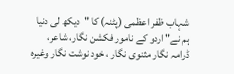شہاب ظفر اعظمی (پٹنہ) کا "دیکھ لی دنیا ہم نے" اردو کے نامور فکشن نگار، شاعر، ڈرامہ نگار مثنوی نگار ، خود نوشت نگار وغیرہ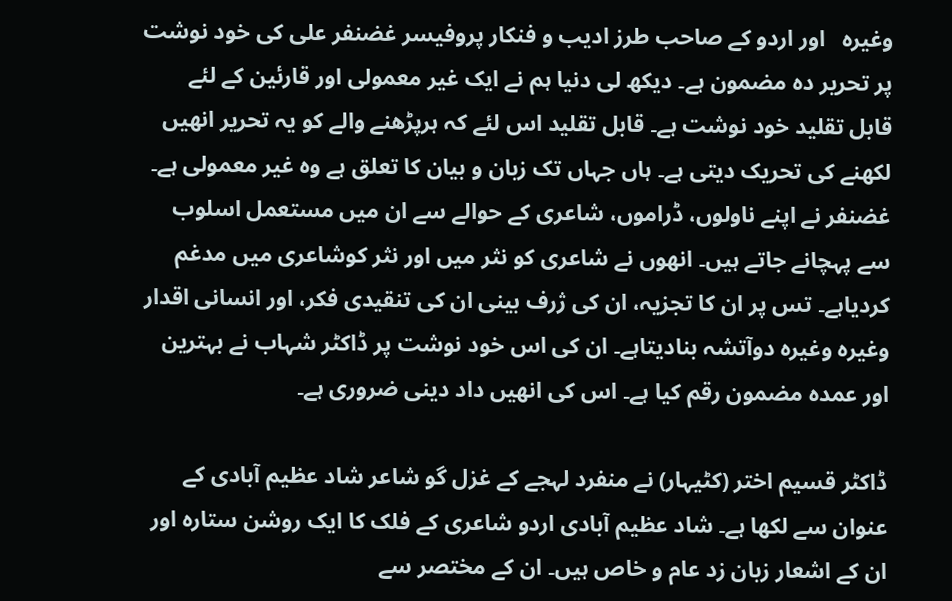وغیرہ   اور اردو کے صاحب طرز ادیب و فنکار پروفیسر غضنفر علی کی خود نوشت پر تحریر دہ مضمون ہے۔ دیکھ لی دنیا ہم نے ایک غیر معمولی اور قارئین کے لئے قابل تقلید خود نوشت ہے۔ قابل تقلید اس لئے کہ ہرپڑھنے والے کو یہ تحریر انھیں لکھنے کی تحریک دیتی ہے۔ ہاں جہاں تک زبان و بیان کا تعلق ہے وہ غیر معمولی ہے۔ غضنفر نے اپنے ناولوں، ڈراموں، شاعری کے حوالے سے ان میں مستعمل اسلوب سے پہچانے جاتے ہیں۔ انھوں نے شاعری کو نثر میں اور نثر کوشاعری میں مدغم کردیاہے۔ تس پر ان کا تجزیہ، ان کی ژرف بینی ان کی تنقیدی فکر، اور انسانی اقدار وغیرہ وغیرہ دوآتشہ بنادیتاہے۔ ان کی اس خود نوشت پر ڈاکٹر شہاب نے بہترین اور عمدہ مضمون رقم کیا ہے۔ اس کی انھیں داد دینی ضروری ہے۔

ڈاکٹر قسیم اختر (کٹیہار) نے منفرد لہجے کے غزل گو شاعر شاد عظیم آبادی کے عنوان سے لکھا ہے۔ شاد عظیم آبادی اردو شاعری کے فلک کا ایک روشن ستارہ اور ان کے اشعار زبان زد عام و خاص ہیں۔ ان کے مختصر سے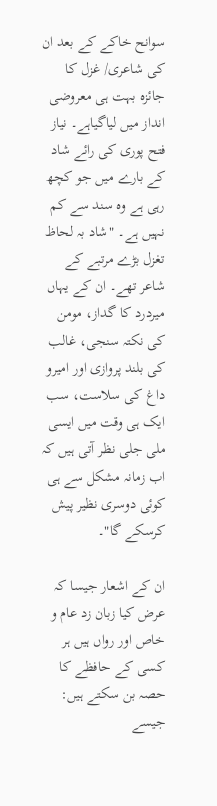سوانح خاکے کے بعد ان کی شاعری/ غزل کا جائزہ بہت ہی معروضی انداز میں لیاگیاہے۔ نیاز فتح پوری کی رائے شاد کے بارے میں جو کچھ رہی ہے وہ سند سے کم نہیں ہے۔ "شاد بہ لحاظ تغزل بڑے مرتبے کے شاعر تھے۔ ان کے یہاں میردرد کا گداز، مومن کی نکتہ سنجی، غالب کی بلند پروازی اور امیرو داغ کی سلاست، سب ایک ہی وقت میں ایسی ملی جلی نظر آتی ہیں کہ اب زمانہ مشکل سے ہی کوئی دوسری نظیر پیش کرسکے گا"۔

ان کے اشعار جیسا کہ عرض کیا زبان زد عام و خاص اور رواں ہیں ہر کسی کے حافظے کا حصہ بن سکتے ہیں: جیسے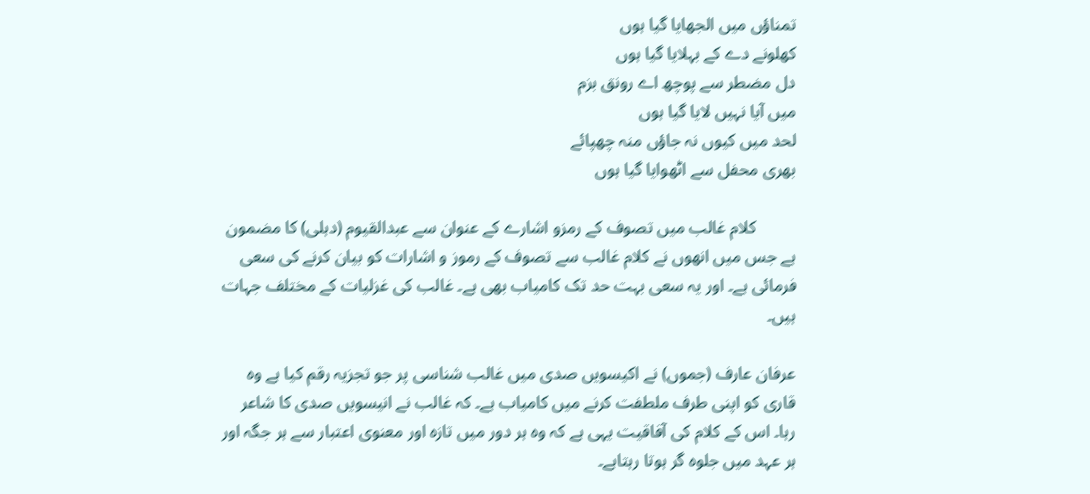تمناؤں میں الجھایا گیا ہوں
کھلونے دے کے بہلایا گیا ہوں
دل مضطر سے پوچھ اے رونق بزم
میں آیا نہیں لایا گیا ہوں
لحد میں کیوں نہ جاؤں منہ چھپائے
بھری محفل سے اٹھوایا گیا ہوں

         کلام غالب میں تصوف کے رمزو اشارے کے عنوان سے عبدالقیوم (دہلی) کا مضمون ہے جس میں انھوں نے کلام غالب سے تصوف کے رموز و اشارات کو بیان کرنے کی سعی فرمائی ہے۔ اور یہ سعی بہت حد تک کامیاب بھی ہے۔ غالب کی غزلیات کے مختلف جہات ہیں۔

عرفان عارف (جموں) نے اکیسویں صدی میں غالب شناسی پر جو تجزیہ رقم کیا ہے وہ قاری کو اپنی طرف ملطفت کرنے میں کامیاب ہے۔ کہ غالب نے انیسویں صدی کا شاعر رہا۔ اس کے کلام کی آفاقیت یہی ہے کہ وہ ہر دور میں تازہ اور معنوی اعتبار سے ہر جگہ اور ہر عہد میں جلوہ گر ہوتا رہتاہے۔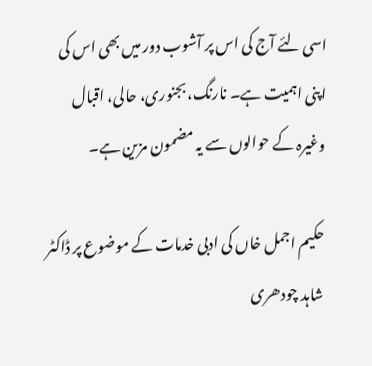اسی لئے آج کی اس پر آشوب دور میں بھی اس کی اپنی اہمیت ہے۔ نارنگ، بجنوری، حالی، اقبال وغیرہ کے حوالوں سے یہ مضمون مزین ہے۔

حکیم اجمل خاں کی ادبی خدمات کے موضوع پر ڈاکٹر شاہد چودھری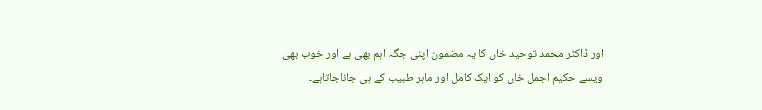اور ڈاکٹر محمد توحید خاں کا یہ مضمون اپنی جگہ اہم بھی ہے اور خوب بھی  ویسے حکیم اجمل خاں کو ایک کامل اور ماہر طبیب کے ہی جاناجاتاہے۔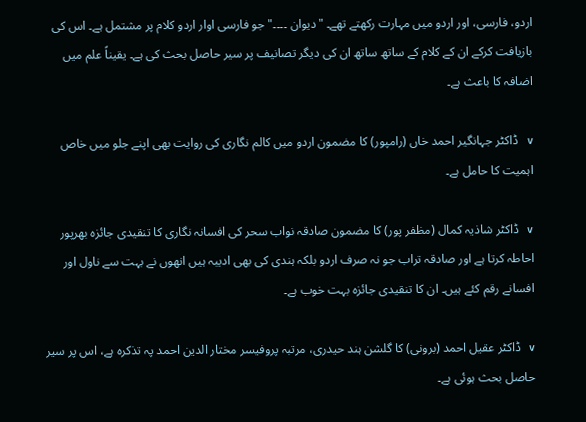اردو، فارسی، اور اردو میں مہارت رکھتے تھے۔ "دیوان ۔۔۔۔" جو فارسی اوار اردو کلام پر مشتمل ہے۔ اس کی بازیافت کرکے ان کے کلام کے ساتھ ساتھ ان کی دیگر تصانیف پر سیر حاصل بحث کی ہے۔ یقیناً علم میں اضافہ کا باعث ہے۔

v   ڈاکٹر جہانگیر احمد خاں (رامپور) کا مضمون اردو میں کالم نگاری کی روایت بھی اپنے جلو میں خاص اہمیت کا حامل ہے۔

v   ڈاکٹر شاذیہ کمال (مظفر پور) کا مضمون صادقہ نواب سحر کی افسانہ نگاری کا تنقیدی جائزہ بھرپور احاطہ کرتا ہے اور صادقہ تراب جو نہ صرف اردو بلکہ ہندی کی بھی ادیبہ ہیں انھوں نے بہت سے ناول اور افسانے رقم کئے ہیں۔ ان کا تنقیدی جائزہ بہت خوب ہے۔

v   ڈاکٹر عقیل احمد (برونی) کا گلشن ہند حیدری، مرتبہ پروفیسر مختار الدین احمد پہ تذکرہ ہے، اس پر سیر حاصل بحث ہوئی ہے۔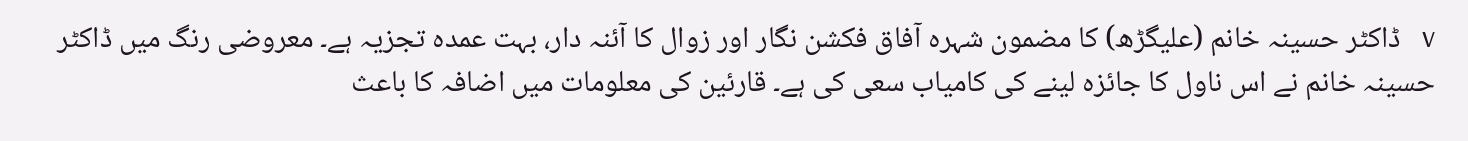v   ڈاکٹر حسینہ خانم (علیگڑھ) کا مضمون شہرہ آفاق فکشن نگار اور زوال کا آئنہ دار، بہت عمدہ تجزیہ ہے۔ معروضی رنگ میں ڈاکٹر حسینہ خانم نے اس ناول کا جائزہ لینے کی کامیاب سعی کی ہے۔ قارئین کی معلومات میں اضافہ کا باعث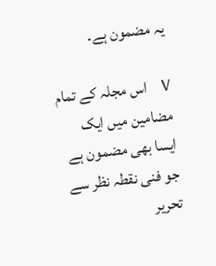یہ مضمون ہے۔

v   اس مجلہ کے تمام مضامین میں ایک ایسا بھی مضمون ہے جو فنی نقطہ نظر سے تحریر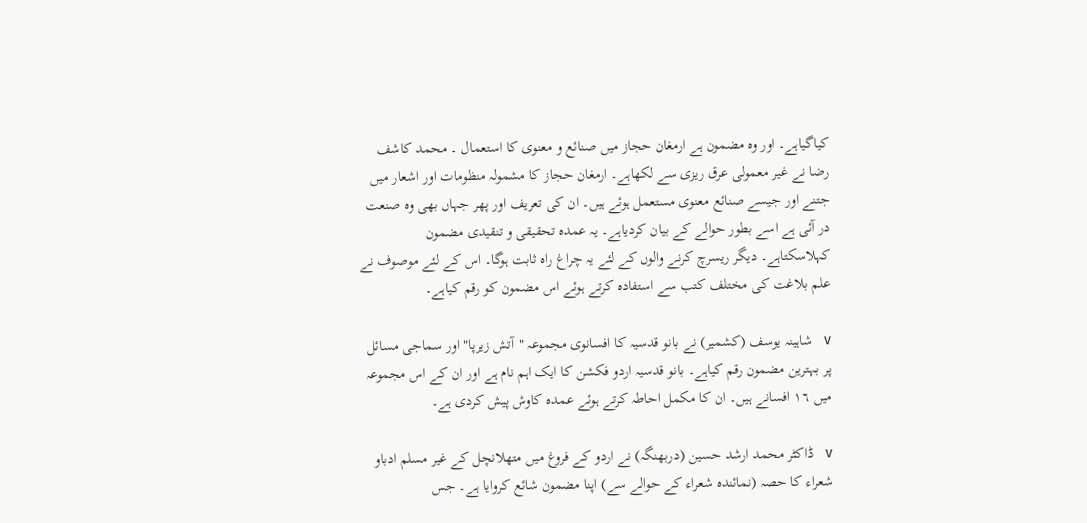کیاگیاہے۔ اور وہ مضمون ہے ارمغان حجاز میں صنائع و معنوی کا استعمال ۔ محمد کاشف رضا نے غیر معمولی عرق ریزی سے لکھاہے۔ ارمغان حجاز کا مشمولہ منظومات اور اشعار میں جتنے اور جیسے صنائع معنوی مستعمل ہوئے ہیں۔ ان کی تعریف اور پھر جہاں بھی وہ صنعت در آئی ہے اسے بطور حوالے کے بیان کردیاہے۔ یہ عمدہ تحقیقی و تنقیدی مضمون کہلاسکتاہے۔ دیگر ریسرچ کرنے والوں کے لئے یہ چراغ راہ ثابت ہوگا۔ اس کے لئے موصوف نے علم بلاغت کی مختلف کتب سے استفادہ کرتے ہوئے اس مضمون کو رقم کیاہے۔

v   شاہینہ یوسف (کشمیر) نے بانو قدسیہ کا افسانوی مجموعہ "آتش زیرپا" اور سماجی مسائل پر بہترین مضمون رقم کیاہے۔ بانو قدسیہ اردو فکشن کا ایک اہم نام ہے اور ان کے اس مجموعہ میں ١٦ افسانے ہیں۔ ان کا مکمل احاطہ کرتے ہوئے عمدہ کاوش پیش کردی ہے۔

v   ڈاکٹر محمد ارشد حسین (دربھنگہ) نے اردو کے فروغ میں متھلانچل کے غیر مسلم ادباو شعراء کا حصہ (نمائندہ شعراء کے حوالے سے) اپنا مضمون شائع کروایا ہے۔ جس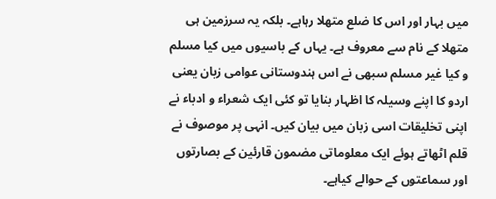میں بہار اور اس کا ضلع متھلا رہاہے۔ بلکہ یہ سرزمین ہی متھلا کے نام سے معروف ہے۔ یہاں کے باسیوں میں کیا مسلم و کیا غیر مسلم سبھی نے اس ہندوستانی عوامی زبان یعنی اردو کا اپنے وسیلہ کا اظہار بنایا تو کئی ایک شعراء و ادباء نے اپنی تخلیقات اسی زبان میں بیان کیں۔ انہی پر موصوف نے قلم اٹھاتے ہوئے ایک معلوماتی مضمون قارئین کے بصارتوں اور سماعتوں کے حوالے کیاہے۔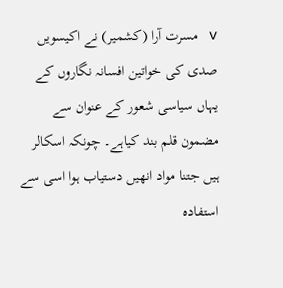v   مسرت آرا (کشمیر) نے اکیسویں صدی کی خواتین افسانہ نگاروں کے یہاں سیاسی شعور کے عنوان سے مضمون قلم بند کیاہے۔ چونکہ اسکالر ہیں جتنا مواد انھیں دستیاب ہوا اسی سے استفادہ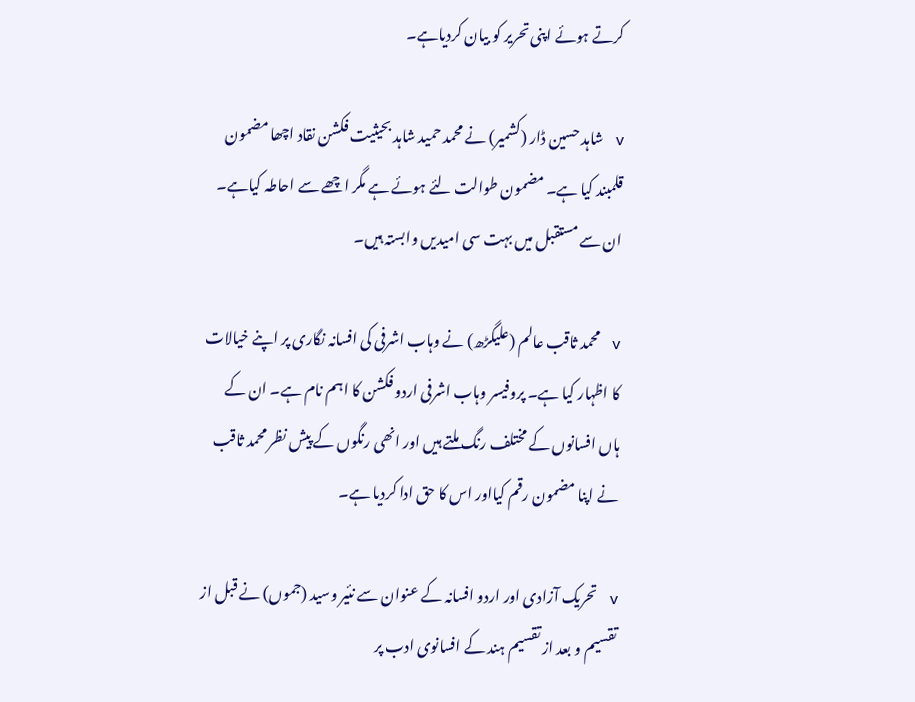کرتے ہوئے اپنی تحریر کو بیان کردیاہے۔

v   شاہد حسین ڈار (کشمیر) نے محمد حمید شاہد بحیثیت فکشن نقاد اچھا مضمون قلمبند کیا ہے۔ مضمون طوالت لئے ہوئے ہے مگر اچھے سے احاطہ کیاہے۔ ان سے مستقبل میں بہت سی امیدیں وابستہ ہیں۔

v   محمد ثاقب عالم (علیگڑھ) نے وہاب اشرفی کی افسانہ نگاری پر اپنے خیالات کا اظہار کیا ہے۔ پروفیسر وہاب اشرفی اردو فکشن کا اہم نام ہے۔ ان کے ہاں افسانوں کے مختلف رنگ ملتے ہیں اور انھی رنگوں کے پیش نظر محمد ثاقب نے اپنا مضمون رقم کیااور اس کا حق ادا کردیا ہے۔

v   تحریک آزادی اور اردو افسانہ کے عنوان سے نئیر وسید (جموں) نے قبل از تقسیم و بعد از تقسیم ہند کے افسانوی ادب پر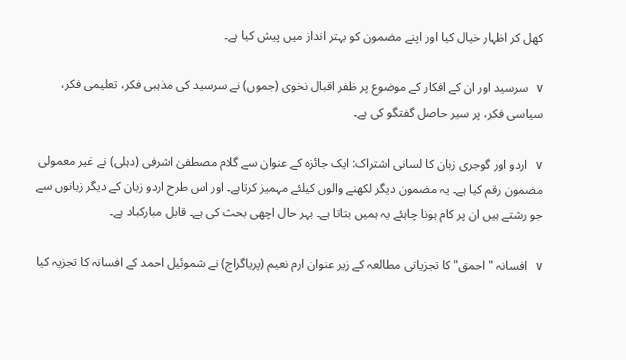کھل کر اظہار خیال کیا اور اپنے مضمون کو بہتر انداز میں پیش کیا ہے۔

v   سرسید اور ان کے افکار کے موضوع پر ظفر اقبال نخوی (جموں) نے سرسید کی مذہبی فکر، تعلیمی فکر، سیاسی فکر، پر سیر حاصل گفتگو کی ہے۔

v   اردو اور گوجری زبان کا لسانی اشتراک: ایک جائزہ کے عنوان سے گلام مصطفیٰ اشرفی (دہلی) نے غیر معمولی مضمون رقم کیا ہے۔ یہ مضمون دیگر لکھنے والوں کیلئے مہمیز کرتاہے۔ اور اس طرح اردو زبان کے دیگر زبانوں سے جو رشتے ہیں ان پر کام ہونا چاہئے یہ ہمیں بتاتا ہے۔ بہر حال اچھی بحث کی ہے۔ قابل مبارکباد ہے۔

v   افسانہ "احمق" کا تجزیاتی مطالعہ کے زیر عنوان ارم نعیم (پریاگراج) نے شموئیل احمد کے افسانہ کا تجزیہ کیا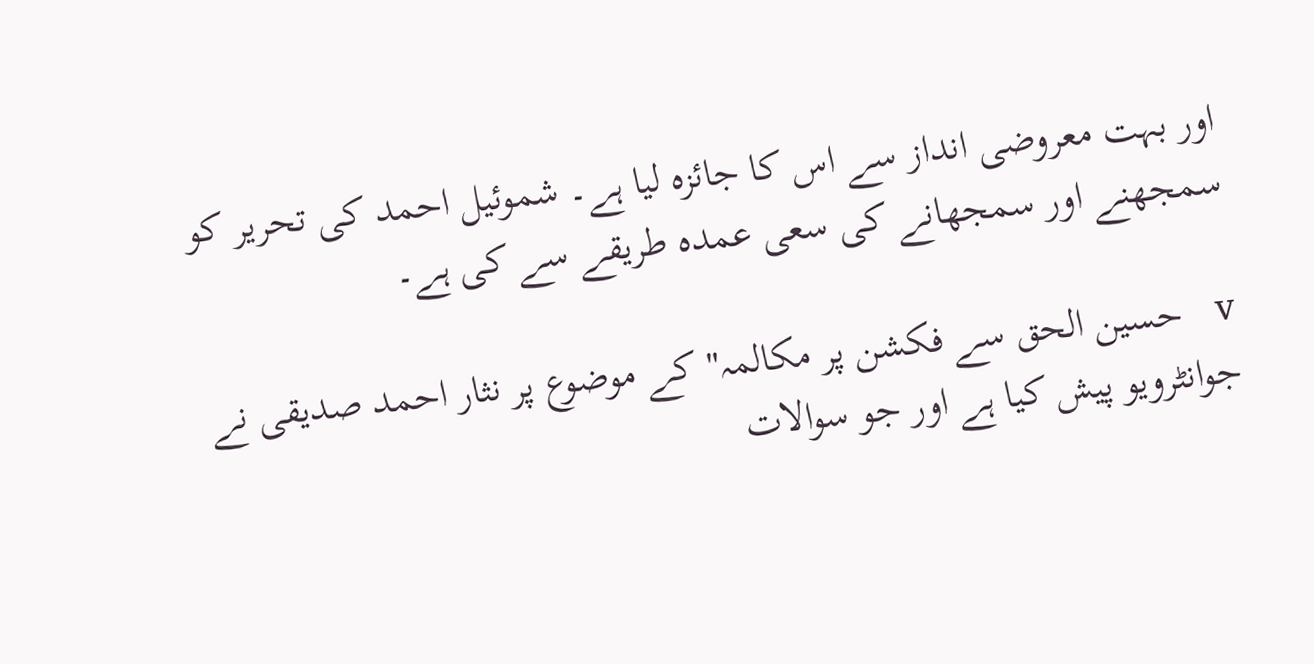اور بہت معروضی انداز سے اس کا جائزہ لیا ہے۔ شموئیل احمد کی تحریر کو سمجھنے اور سمجھانے کی سعی عمدہ طریقے سے کی ہے۔

v   حسین الحق سے فکشن پر مکالمہ" کے موضوع پر نثار احمد صدیقی نے جوانٹرویو پیش کیا ہے اور جو سوالات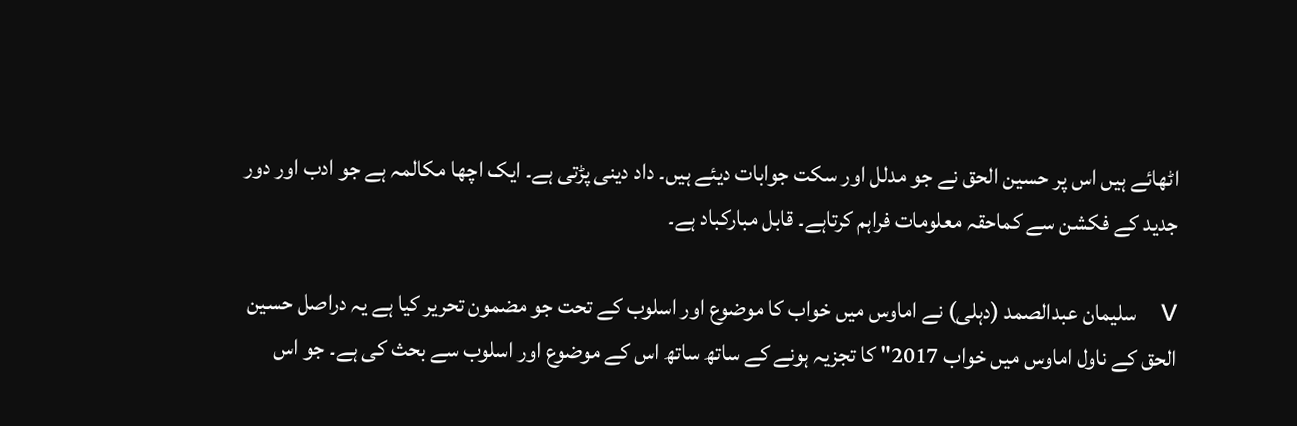اٹھائے ہیں اس پر حسین الحق نے جو مدلل اور سکت جوابات دیئے ہیں۔ داد دینی پڑتی ہے۔ ایک اچھا مکالمہ ہے جو ادب اور دور جدید کے فکشن سے کماحقہ معلومات فراہم کرتاہے۔ قابل مبارکباد ہے۔

v   سلیمان عبدالصمد (دہلی) نے اماوس میں خواب کا موضوع اور اسلوب کے تحت جو مضمون تحریر کیا ہے یہ دراصل حسین الحق کے ناول اماوس میں خواب 2017" کا تجزیہ ہونے کے ساتھ ساتھ اس کے موضوع اور اسلوب سے بحث کی ہے۔ جو اس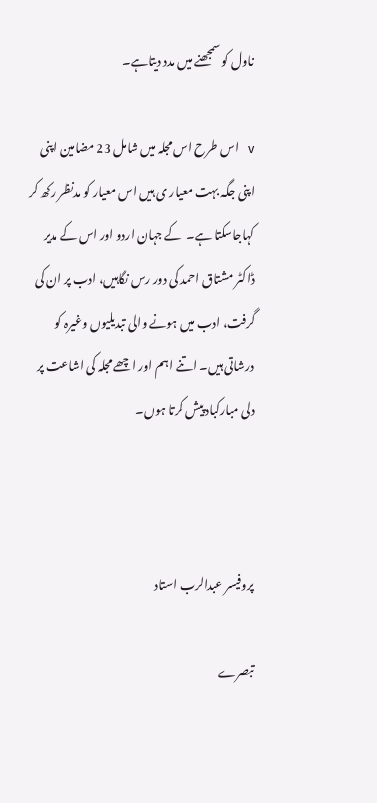ناول کو سمجھنے میں مدد دیتاہے۔

v   اس طرح اس مجلہ میں شامل 23 مضامین اپنی اپنی جگہ بہت معیار ی ہیں اس معیار کو مدنظر رکھ کر کہاجاسکتا ہے۔  کے جہان اردو اور اس کے مدیر ڈاکٹر مشتاق احمد کی دور رس نگاہیں، ادب پر ان کی گرفت، ادب میں ہونے والی تبدیلیوں وغیرہ کو درشاتی ہیں۔ اتنے اہم اور اچھے مجلہ کی اشاعت پر دلی مبارکباد پیش کرتا ہوں۔



پروفیسر عبدالرب استاد

تبصرے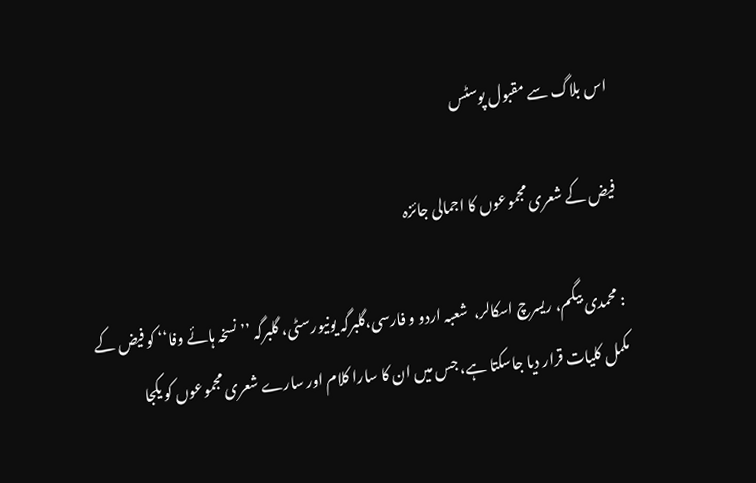اس بلاگ سے مقبول پوسٹس

فیض کے شعری مجموعوں کا اجمالی جائزہ

: محمدی بیگم، ریسرچ اسکالر،  شعبہ اردو و فارسی،گلبرگہ یونیورسٹی، گلبرگہ ’’نسخہ ہائے وفا‘‘ کو فیض کے مکمل کلیات قرار دیا جاسکتا ہے، جس میں ان کا سارا کلام اور سارے شعری مجموعوں کو یکجا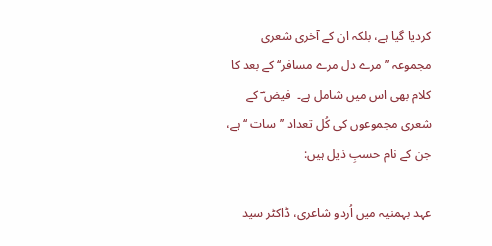کردیا گیا ہے، بلکہ ان کے آخری شعری مجموعہ ’’ مرے دل مرے مسافر‘‘ کے بعد کا کلام بھی اس میں شامل ہے۔  فیض ؔ کے شعری مجموعوں کی کُل تعداد ’’سات ‘‘ ہے، جن کے نام حسبِ ذیل ہیں:

عہد بہمنیہ میں اُردو شاعری، ڈاکٹر سید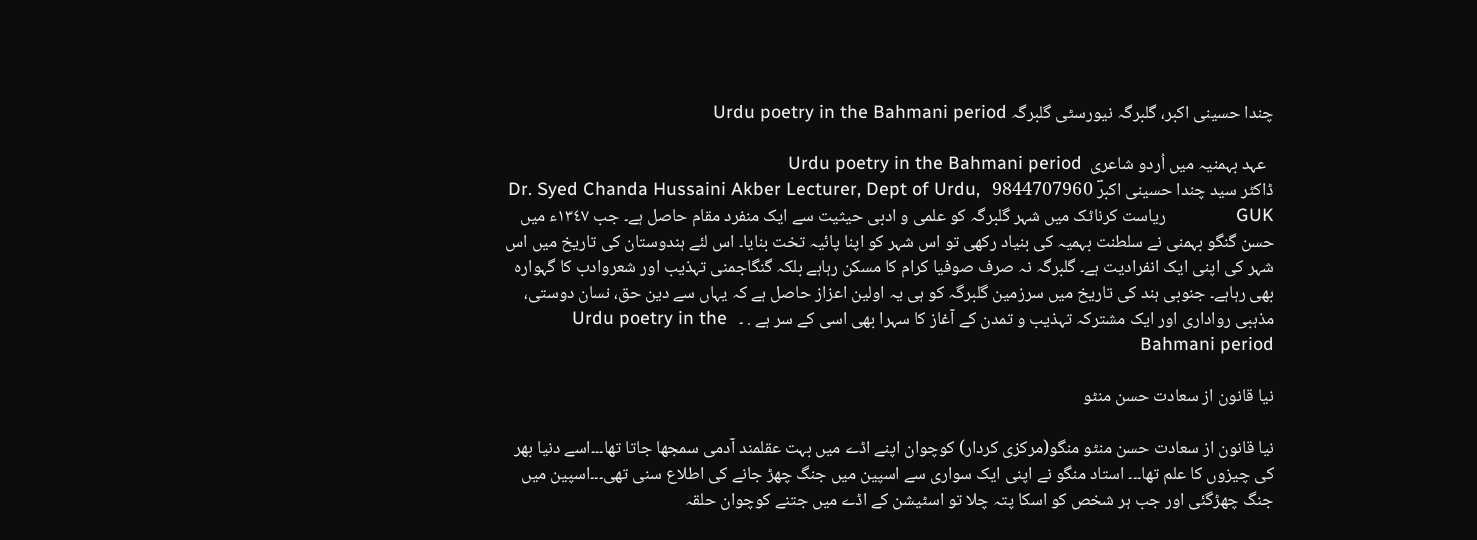چندا حسینی اکبر، گلبرگہ نیورسٹی گلبرگہ Urdu poetry in the Bahmani period

  عہد بہمنیہ میں اُردو شاعری  Urdu poetry in the Bahmani period                                                                                                 ڈاکٹر سید چندا حسینی اکبرؔ 9844707960   Dr. Syed Chanda Hussaini Akber Lecturer, Dept of Urdu, GUK              ریاست کرناٹک میں شہر گلبرگہ کو علمی و ادبی حیثیت سے ایک منفرد مقام حاصل ہے۔ جب ١٣٤٧ء میں حسن گنگو بہمنی نے سلطنت بہمیہ کی بنیاد رکھی تو اس شہر کو اپنا پائیہ تخت بنایا۔ اس لئے ہندوستان کی تاریخ میں اس شہر کی اپنی ایک انفرادیت ہے۔ گلبرگہ نہ صرف صوفیا کرام کا مسکن رہاہے بلکہ گنگاجمنی تہذیب اور شعروادب کا گہوارہ بھی رہاہے۔ جنوبی ہند کی تاریخ میں سرزمین گلبرگہ کو ہی یہ اولین اعزاز حاصل ہے کہ یہاں سے دین حق، نسان دوستی، مذہبی رواداری اور ایک مشترکہ تہذیب و تمدن کے آغاز کا سہرا بھی اسی کے سر ہے . ۔   Urdu poetry in the Bahmani period

نیا قانون از سعادت حسن منٹو

نیا قانون از سعادت حسن منٹو منگو(مرکزی کردار) کوچوان اپنے اڈے میں بہت عقلمند آدمی سمجھا جاتا تھا۔۔۔اسے دنیا بھر کی چیزوں کا علم تھا۔۔۔ استاد منگو نے اپنی ایک سواری سے اسپین میں جنگ چھڑ جانے کی اطلاع سنی تھی۔۔۔اسپین میں جنگ چھڑگئی اور جب ہر شخص کو اسکا پتہ چلا تو اسٹیشن کے اڈے میں جتنے کوچوان حلقہ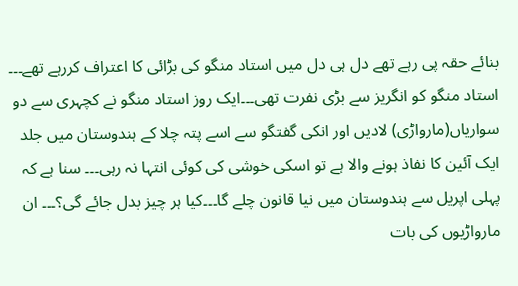بنائے حقہ پی رہے تھے دل ہی دل میں استاد منگو کی بڑائی کا اعتراف کررہے تھے۔۔۔ استاد منگو کو انگریز سے بڑی نفرت تھی۔۔۔ایک روز استاد منگو نے کچہری سے دو سواریاں(مارواڑی) لادیں اور انکی گفتگو سے اسے پتہ چلا کے ہندوستان میں جلد ایک آئین کا نفاذ ہونے والا ہے تو اسکی خوشی کی کوئی انتہا نہ رہی۔۔۔ سنا ہے کہ پہلی اپریل سے ہندوستان میں نیا قانون چلے گا۔۔۔کیا ہر چیز بدل جائے گی؟۔۔۔ ان مارواڑیوں کی بات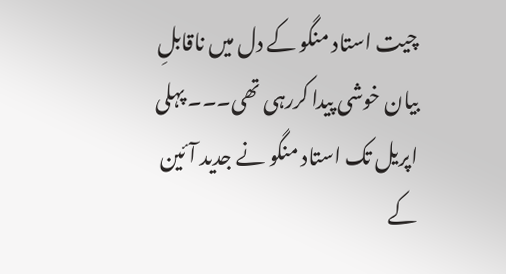چیت استاد منگو کے دل میں ناقابلِ بیان خوشی پیدا کررہی تھی۔۔۔ پہلی اپریل تک استاد منگو نے جدید آئین کے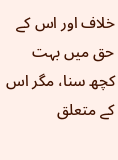خلاف اور اس کے حق میں بہت کچھ سنا، مگر اس کے متعلق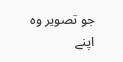جو تصویر وہ اپنے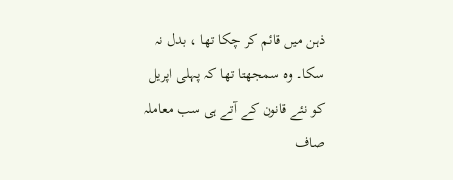ذہن میں قائم کر چکا تھا ، بدل نہ سکا۔ وہ سمجھتا تھا کہ پہلی اپریل کو نئے قانون کے آتے ہی سب معاملہ صاف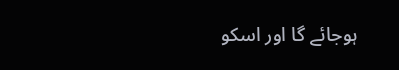ہوجائے گا اور اسکو